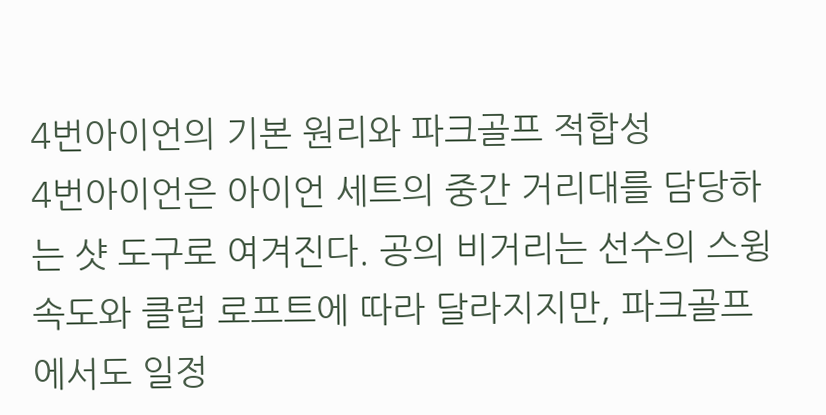4번아이언의 기본 원리와 파크골프 적합성
4번아이언은 아이언 세트의 중간 거리대를 담당하는 샷 도구로 여겨진다. 공의 비거리는 선수의 스윙 속도와 클럽 로프트에 따라 달라지지만, 파크골프에서도 일정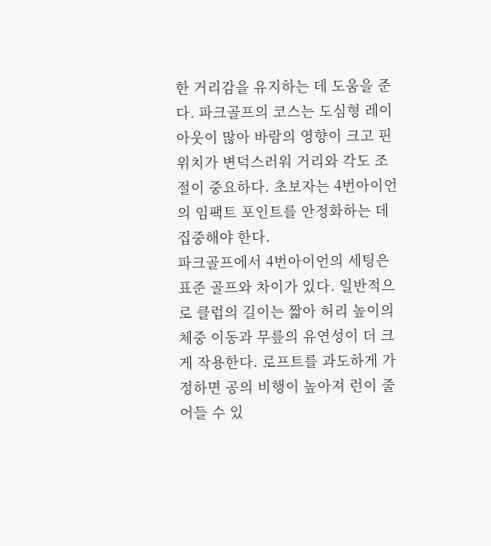한 거리감을 유지하는 데 도움을 준다. 파크골프의 코스는 도심형 레이아웃이 많아 바람의 영향이 크고 핀 위치가 변덕스러워 거리와 각도 조절이 중요하다. 초보자는 4번아이언의 임팩트 포인트를 안정화하는 데 집중해야 한다.
파크골프에서 4번아이언의 세팅은 표준 골프와 차이가 있다. 일반적으로 클럽의 길이는 짧아 허리 높이의 체중 이동과 무릎의 유연성이 더 크게 작용한다. 로프트를 과도하게 가정하면 공의 비행이 높아져 런이 줄어들 수 있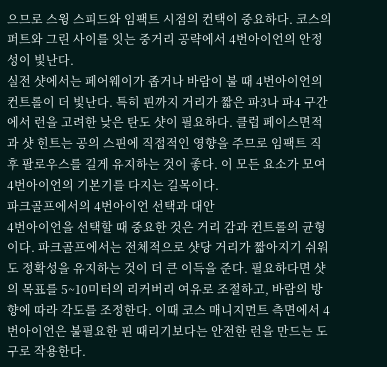으므로 스윙 스피드와 임팩트 시점의 컨택이 중요하다. 코스의 퍼트와 그린 사이를 잇는 중거리 공략에서 4번아이언의 안정성이 빛난다.
실전 샷에서는 페어웨이가 좁거나 바람이 불 때 4번아이언의 컨트롤이 더 빛난다. 특히 핀까지 거리가 짧은 파3나 파4 구간에서 런을 고려한 낮은 탄도 샷이 필요하다. 클럽 페이스면적과 샷 힌트는 공의 스핀에 직접적인 영향을 주므로 임팩트 직후 팔로우스를 길게 유지하는 것이 좋다. 이 모든 요소가 모여 4번아이언의 기본기를 다지는 길목이다.
파크골프에서의 4번아이언 선택과 대안
4번아이언을 선택할 때 중요한 것은 거리 감과 컨트롤의 균형이다. 파크골프에서는 전체적으로 샷당 거리가 짧아지기 쉬워도 정확성을 유지하는 것이 더 큰 이득을 준다. 필요하다면 샷의 목표를 5~10미터의 리커버리 여유로 조절하고, 바람의 방향에 따라 각도를 조정한다. 이때 코스 매니지먼트 측면에서 4번아이언은 불필요한 핀 때리기보다는 안전한 런을 만드는 도구로 작용한다.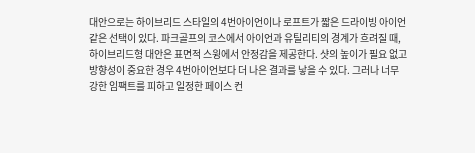대안으로는 하이브리드 스타일의 4번아이언이나 로프트가 짧은 드라이빙 아이언 같은 선택이 있다. 파크골프의 코스에서 아이언과 유틸리티의 경계가 흐려질 때, 하이브리드형 대안은 표면적 스윙에서 안정감을 제공한다. 샷의 높이가 필요 없고 방향성이 중요한 경우 4번아이언보다 더 나은 결과를 낳을 수 있다. 그러나 너무 강한 임팩트를 피하고 일정한 페이스 컨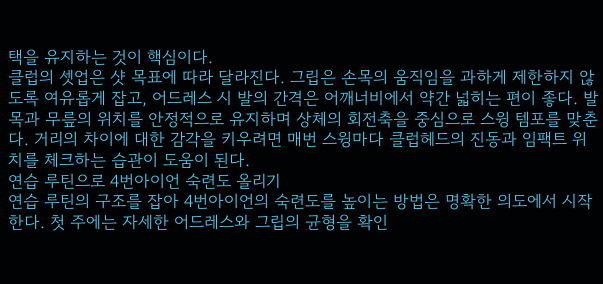택을 유지하는 것이 핵심이다.
클럽의 셋업은 샷 목표에 따라 달라진다. 그립은 손목의 움직임을 과하게 제한하지 않도록 여유롭게 잡고, 어드레스 시 발의 간격은 어깨너비에서 약간 넓히는 편이 좋다. 발목과 무릎의 위치를 안정적으로 유지하며 상체의 회전축을 중심으로 스윙 템포를 맞춘다. 거리의 차이에 대한 감각을 키우려면 매번 스윙마다 클럽헤드의 진동과 임팩트 위치를 체크하는 습관이 도움이 된다.
연습 루틴으로 4번아이언 숙련도 올리기
연습 루틴의 구조를 잡아 4번아이언의 숙련도를 높이는 방법은 명확한 의도에서 시작한다. 첫 주에는 자세한 어드레스와 그립의 균형을 확인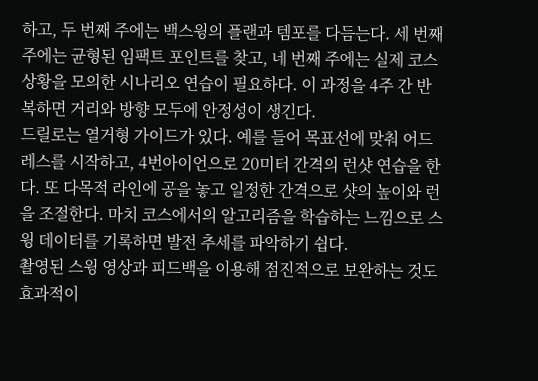하고, 두 번째 주에는 백스윙의 플랜과 템포를 다듬는다. 세 번째 주에는 균형된 임팩트 포인트를 찾고, 네 번째 주에는 실제 코스 상황을 모의한 시나리오 연습이 필요하다. 이 과정을 4주 간 반복하면 거리와 방향 모두에 안정성이 생긴다.
드릴로는 열거형 가이드가 있다. 예를 들어 목표선에 맞춰 어드레스를 시작하고, 4번아이언으로 20미터 간격의 런샷 연습을 한다. 또 다목적 라인에 공을 놓고 일정한 간격으로 샷의 높이와 런을 조절한다. 마치 코스에서의 알고리즘을 학습하는 느낌으로 스윙 데이터를 기록하면 발전 추세를 파악하기 쉽다.
촬영된 스윙 영상과 피드백을 이용해 점진적으로 보완하는 것도 효과적이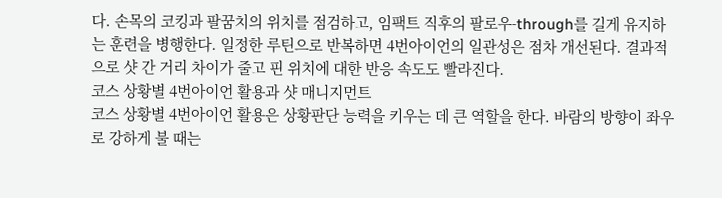다. 손목의 코킹과 팔꿈치의 위치를 점검하고, 임팩트 직후의 팔로우-through를 길게 유지하는 훈련을 병행한다. 일정한 루틴으로 반복하면 4번아이언의 일관성은 점차 개선된다. 결과적으로 샷 간 거리 차이가 줄고 핀 위치에 대한 반응 속도도 빨라진다.
코스 상황별 4번아이언 활용과 샷 매니지먼트
코스 상황별 4번아이언 활용은 상황판단 능력을 키우는 데 큰 역할을 한다. 바람의 방향이 좌우로 강하게 불 때는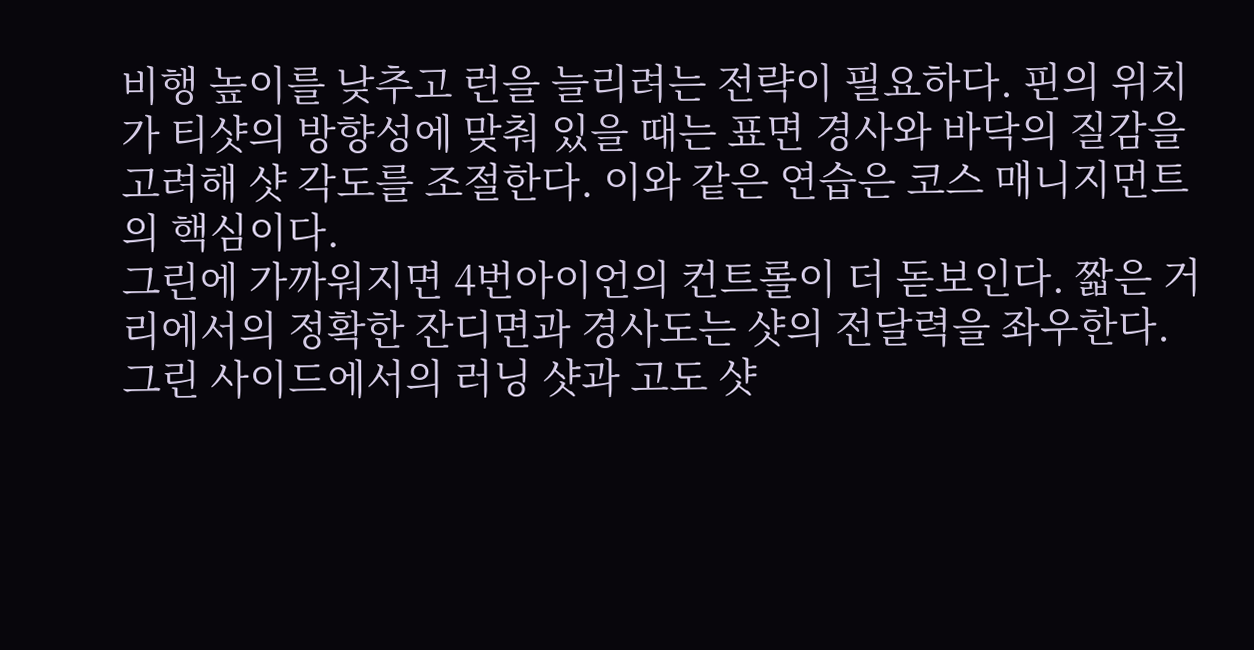비행 높이를 낮추고 런을 늘리려는 전략이 필요하다. 핀의 위치가 티샷의 방향성에 맞춰 있을 때는 표면 경사와 바닥의 질감을 고려해 샷 각도를 조절한다. 이와 같은 연습은 코스 매니지먼트의 핵심이다.
그린에 가까워지면 4번아이언의 컨트롤이 더 돋보인다. 짧은 거리에서의 정확한 잔디면과 경사도는 샷의 전달력을 좌우한다. 그린 사이드에서의 러닝 샷과 고도 샷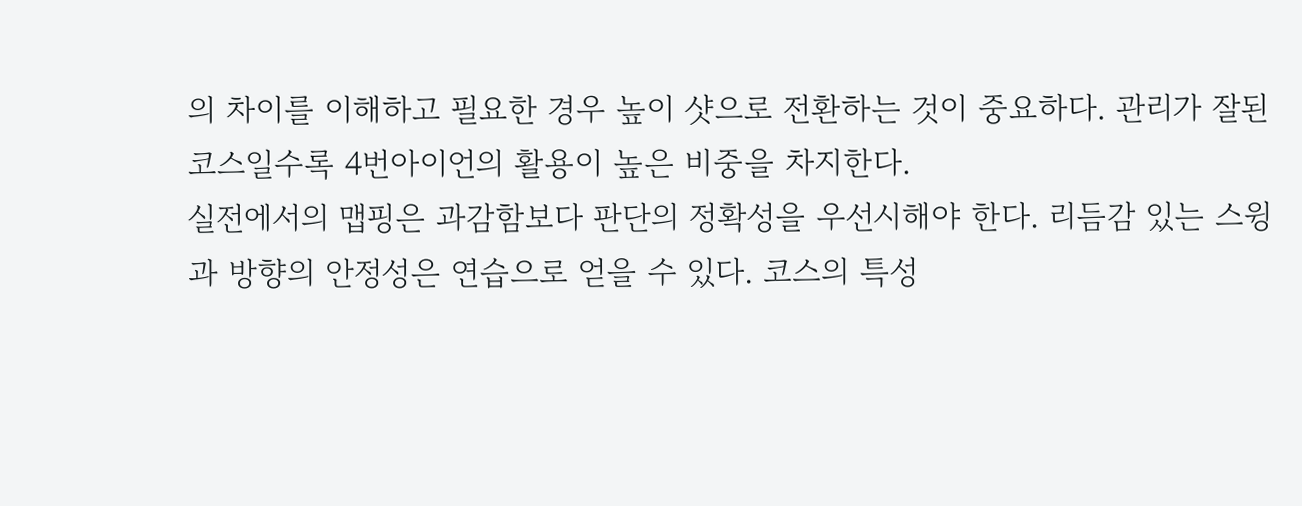의 차이를 이해하고 필요한 경우 높이 샷으로 전환하는 것이 중요하다. 관리가 잘된 코스일수록 4번아이언의 활용이 높은 비중을 차지한다.
실전에서의 맵핑은 과감함보다 판단의 정확성을 우선시해야 한다. 리듬감 있는 스윙과 방향의 안정성은 연습으로 얻을 수 있다. 코스의 특성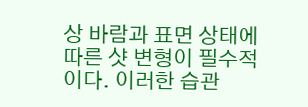상 바람과 표면 상태에 따른 샷 변형이 필수적이다. 이러한 습관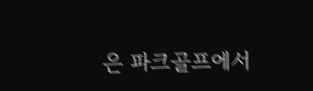은 파크골프에서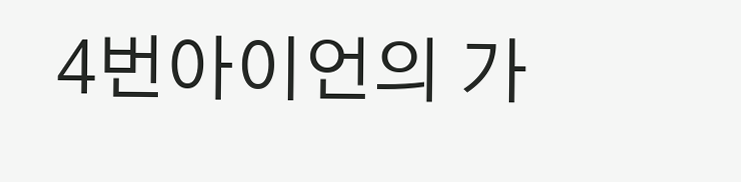4번아이언의 가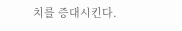치를 증대시킨다.